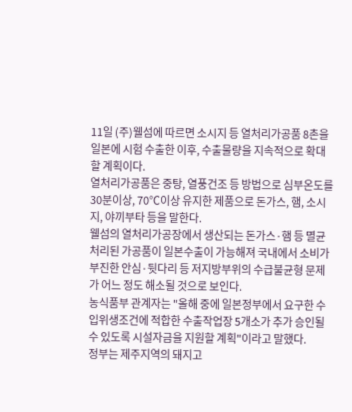11일 (주)웰섬에 따르면 소시지 등 열처리가공품 8촌을 일본에 시험 수출한 이후, 수출물량을 지속적으로 확대할 계획이다.
열처리가공품은 중탕, 열풍건조 등 방법으로 심부온도를 30분이상, 70℃이상 유지한 제품으로 돈가스, 햄, 소시지, 야끼부타 등을 말한다.
웰섬의 열처리가공장에서 생산되는 돈가스·햄 등 멸균 처리된 가공품이 일본수출이 가능해져 국내에서 소비가 부진한 안심·뒷다리 등 저지방부위의 수급불균형 문제가 어느 정도 해소될 것으로 보인다.
농식품부 관계자는 "올해 중에 일본정부에서 요구한 수입위생조건에 적합한 수출작업장 5개소가 추가 승인될 수 있도록 시설자금을 지원할 계획"이라고 말했다.
정부는 제주지역의 돼지고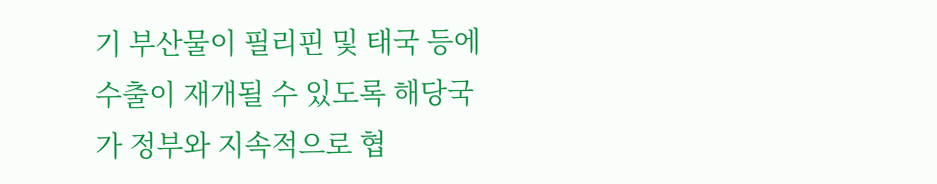기 부산물이 필리핀 및 태국 등에 수출이 재개될 수 있도록 해당국가 정부와 지속적으로 협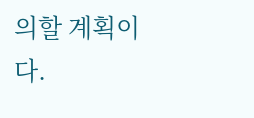의할 계획이다.